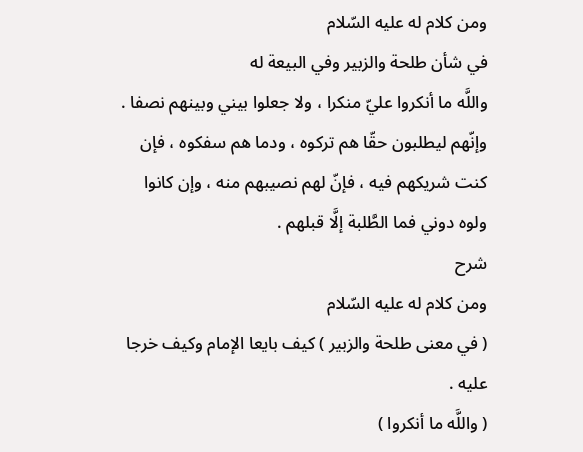ومن كلام له عليه السّلام
في شأن طلحة والزبير وفي البيعة له
واللَّه ما أنكروا عليّ منكرا ، ولا جعلوا بيني وبينهم نصفا . وإنّهم ليطلبون حقّا هم تركوه ، ودما هم سفكوه ، فإن كنت شريكهم فيه ، فإنّ لهم نصيبهم منه ، وإن كانوا ولوه دوني فما الطَّلبة إلَّا قبلهم .
شرح
ومن كلام له عليه السّلام
( في معنى طلحة والزبير ) كيف بايعا الإمام وكيف خرجا عليه .
( واللَّه ما أنكروا )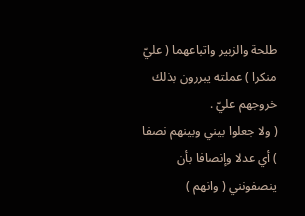طلحة والزبير واتباعهما ( عليّ منكرا ) عملته يبررون بذلك خروجهم عليّ .
( ولا جعلوا بيني وبينهم نصفا ) أي عدلا وإنصافا بأن ينصفونني ( وانهم )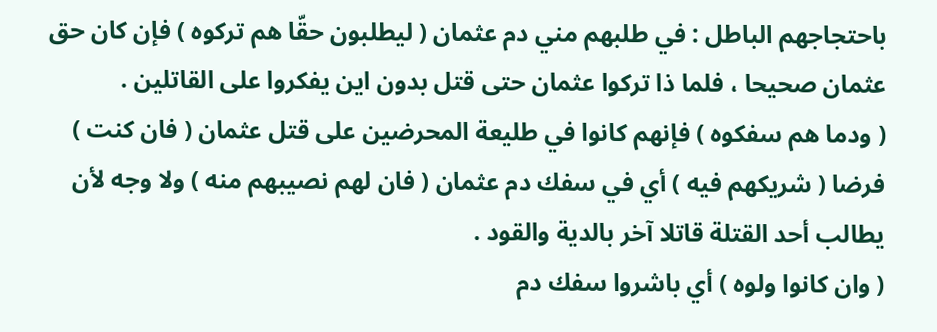باحتجاجهم الباطل : في طلبهم مني دم عثمان ( ليطلبون حقّا هم تركوه ) فإن كان حق عثمان صحيحا ، فلما ذا تركوا عثمان حتى قتل بدون اين يفكروا على القاتلين .
( ودما هم سفكوه ) فإنهم كانوا في طليعة المحرضين على قتل عثمان ( فان كنت ) فرضا ( شريكهم فيه ) أي في سفك دم عثمان ( فان لهم نصيبهم منه ) ولا وجه لأن يطالب أحد القتلة قاتلا آخر بالدية والقود .
( وان كانوا ولوه ) أي باشروا سفك دم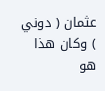عثمان ( دوني ) وكان هذا هو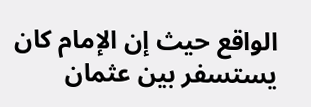الواقع حيث إن الإمام كان يستسفر بين عثمان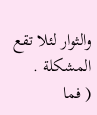والثوار لئلا تقع المشكلة .
( فما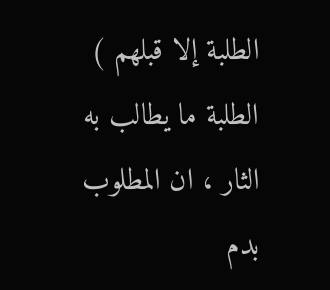الطلبة إلا قبلهم ) الطلبة ما يطالب به الثار ، ان المطلوب بدم